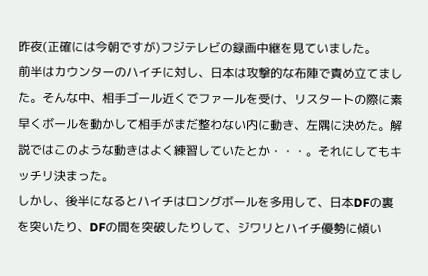昨夜(正確には今朝ですが)フジテレビの録画中継を見ていました。
前半はカウンターのハイチに対し、日本は攻撃的な布陣で責め立てました。そんな中、相手ゴール近くでファールを受け、リスタートの際に素早くボールを動かして相手がまだ整わない内に動き、左隅に決めた。解説ではこのような動きはよく練習していたとか・・・。それにしてもキッチリ決まった。
しかし、後半になるとハイチはロングボールを多用して、日本DFの裏を突いたり、DFの間を突破したりして、ジワリとハイチ優勢に傾い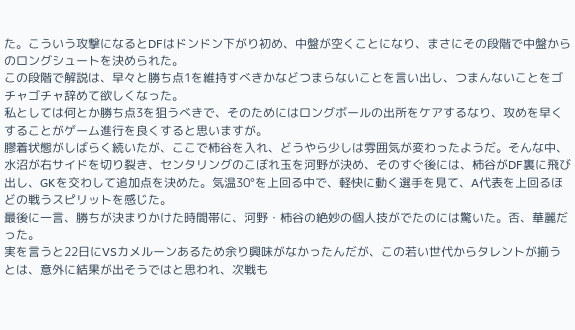た。こういう攻撃になるとDFはドンドン下がり初め、中盤が空くことになり、まさにその段階で中盤からのロングシュートを決められた。
この段階で解説は、早々と勝ち点1を維持すべきかなどつまらないことを言い出し、つまんないことをゴチャゴチャ辞めて欲しくなった。
私としては何とか勝ち点3を狙うべきで、そのためにはロングボールの出所をケアするなり、攻めを早くすることがゲーム進行を良くすると思いますが。
膠着状態がしばらく続いたが、ここで柿谷を入れ、どうやら少しは雰囲気が変わったようだ。そんな中、水沼が右サイドを切り裂き、センタリングのこぼれ玉を河野が決め、そのすぐ後には、柿谷がDF裏に飛び出し、GKを交わして追加点を決めた。気温30°を上回る中で、軽快に動く選手を見て、A代表を上回るほどの戦うスピリットを感じた。
最後に一言、勝ちが決まりかけた時間帯に、河野・柿谷の絶妙の個人技がでたのには驚いた。否、華麗だった。
実を言うと22日にVSカメルーンあるため余り興味がなかったんだが、この若い世代からタレントが揃うとは、意外に結果が出そうではと思われ、次戦も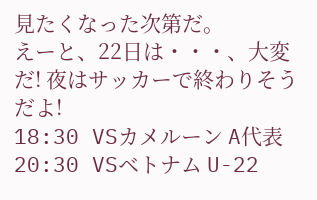見たくなった次第だ。
えーと、22日は・・・、大変だ! 夜はサッカーで終わりそうだよ!
18:30 VSカメルーン A代表
20:30 VSベトナム U-22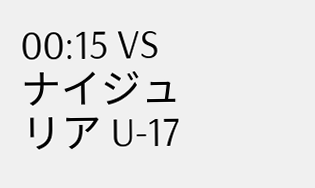00:15 VSナイジュリア U-17